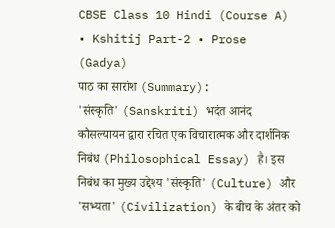CBSE Class 10 Hindi (Course A) • Kshitij Part-2 • Prose (Gadya)
पाठ का सारांश (Summary):
'संस्कृति' (Sanskriti) भदंत आनंद कौसल्यायन द्वारा रचित एक विचारात्मक और दार्शनिक निबंध (Philosophical Essay) है। इस निबंध का मुख्य उद्देश्य 'संस्कृति' (Culture) और 'सभ्यता' (Civilization) के बीच के अंतर को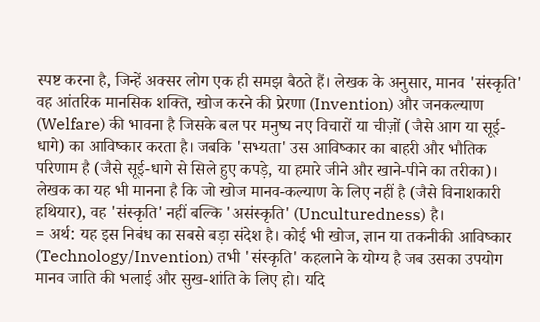स्पष्ट करना है, जिन्हें अक्सर लोग एक ही समझ बैठते हैं। लेखक के अनुसार, मानव 'संस्कृति' वह आंतरिक मानसिक शक्ति, खोज करने की प्रेरणा (Invention) और जनकल्याण (Welfare) की भावना है जिसके बल पर मनुष्य नए विचारों या चीज़ों (जैसे आग या सूई-धागे) का आविष्कार करता है। जबकि 'सभ्यता' उस आविष्कार का बाहरी और भौतिक परिणाम है (जैसे सूई-धागे से सिले हुए कपड़े, या हमारे जीने और खाने-पीने का तरीका)। लेखक का यह भी मानना है कि जो खोज मानव-कल्याण के लिए नहीं है (जैसे विनाशकारी हथियार), वह 'संस्कृति' नहीं बल्कि 'असंस्कृति' (Unculturedness) है।
= अर्थ: यह इस निबंध का सबसे बड़ा संदेश है। कोई भी खोज, ज्ञान या तकनीकी आविष्कार (Technology/Invention) तभी 'संस्कृति' कहलाने के योग्य है जब उसका उपयोग मानव जाति की भलाई और सुख-शांति के लिए हो। यदि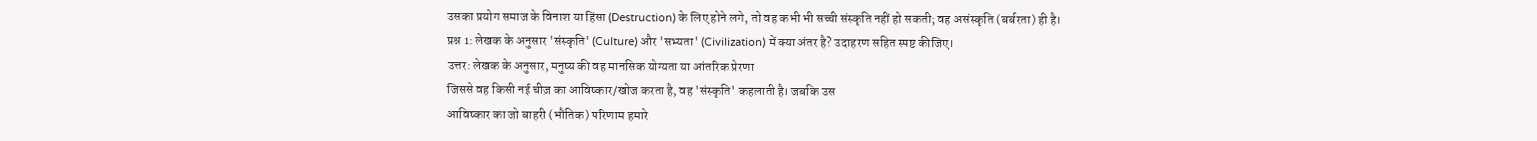उसका प्रयोग समाज के विनाश या हिंसा (Destruction) के लिए होने लगे, तो वह कभी भी सच्ची संस्कृति नहीं हो सकती; वह असंस्कृति (बर्बरता) ही है।
प्रश्न 1: लेखक के अनुसार 'संस्कृति' (Culture) और 'सभ्यता' (Civilization) में क्या अंतर है? उदाहरण सहित स्पष्ट कीजिए।
उत्तर: लेखक के अनुसार, मनुष्य की वह मानसिक योग्यता या आंतरिक प्रेरणा
जिससे वह किसी नई चीज़ का आविष्कार/खोज करता है, वह 'संस्कृति' कहलाती है। जबकि उस
आविष्कार का जो बाहरी (भौतिक) परिणाम हमारे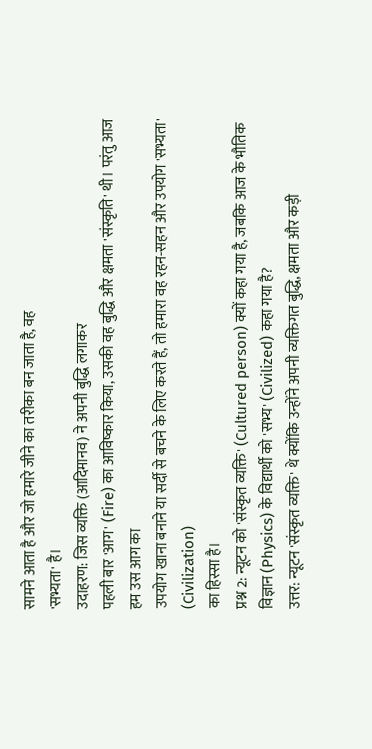सामने आता है और जो हमारे जीने का तरीका बन जाता है, वह
'सभ्यता' है।
उदाहरण: जिस व्यक्ति (आदिमानव) ने अपनी बुद्धि लगाकर
पहली बार 'आग' (Fire) का आविष्कार किया, उसकी वह बुद्धि और क्षमता 'संस्कृति' थी। परंतु आज हम उस आग का
उपयोग खाना बनाने या सर्दी से बचने के लिए करते हैं, तो हमारा वह रहन-सहन और उपयोग 'सभ्यता' (Civilization)
का हिस्सा है।
प्रश्न 2: न्यूटन को 'संस्कृत व्यक्ति' (Cultured person) क्यों कहा गया है, जबकि आज के भौतिक विज्ञान (Physics) के विद्यार्थी को 'सभ्य' (Civilized) कहा गया है?
उत्तर: न्यूटन 'संस्कृत व्यक्ति' थे क्योंकि उन्होंने अपनी व्यक्तिगत बुद्धि, क्षमता और कड़ी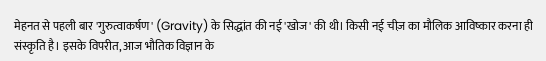मेहनत से पहली बार 'गुरुत्वाकर्षण' (Gravity) के सिद्धांत की नई 'खोज' की थी। किसी नई चीज़ का मौलिक आविष्कार करना ही संस्कृति है। इसके विपरीत, आज भौतिक विज्ञान के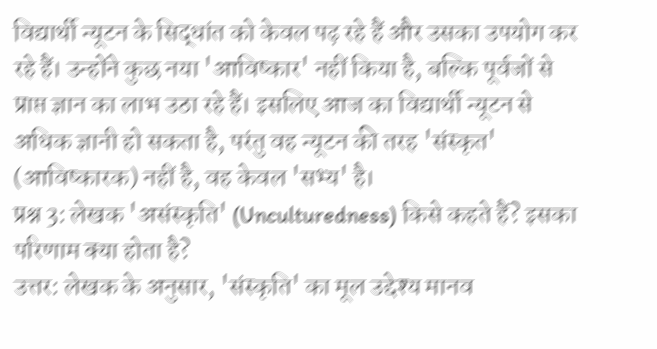विद्यार्थी न्यूटन के सिद्धांत को केवल पढ़ रहे हैं और उसका उपयोग कर रहे हैं। उन्होंने कुछ नया 'आविष्कार' नहीं किया है, बल्कि पूर्वजों से प्राप्त ज्ञान का लाभ उठा रहे हैं। इसलिए आज का विद्यार्थी न्यूटन से अधिक ज्ञानी हो सकता है, परंतु वह न्यूटन की तरह 'संस्कृत' (आविष्कारक) नहीं है, वह केवल 'सभ्य' है।
प्रश्न 3: लेखक 'असंस्कृति' (Unculturedness) किसे कहते हैं? इसका परिणाम क्या होता है?
उत्तर: लेखक के अनुसार, 'संस्कृति' का मूल उद्देश्य मानव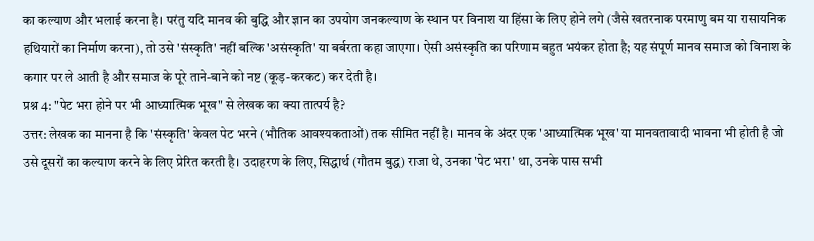का कल्याण और भलाई करना है। परंतु यदि मानव की बुद्धि और ज्ञान का उपयोग जनकल्याण के स्थान पर विनाश या हिंसा के लिए होने लगे (जैसे खतरनाक परमाणु बम या रासायनिक हथियारों का निर्माण करना), तो उसे 'संस्कृति' नहीं बल्कि 'असंस्कृति' या बर्बरता कहा जाएगा। ऐसी असंस्कृति का परिणाम बहुत भयंकर होता है; यह संपूर्ण मानव समाज को विनाश के कगार पर ले आती है और समाज के पूरे ताने-बाने को नष्ट (कूड़-करकट) कर देती है।
प्रश्न 4: "पेट भरा होने पर भी आध्यात्मिक भूख" से लेखक का क्या तात्पर्य है?
उत्तर: लेखक का मानना है कि 'संस्कृति' केवल पेट भरने (भौतिक आवश्यकताओं) तक सीमित नहीं है। मानव के अंदर एक 'आध्यात्मिक भूख' या मानवतावादी भावना भी होती है जो उसे दूसरों का कल्याण करने के लिए प्रेरित करती है। उदाहरण के लिए, सिद्धार्थ (गौतम बुद्ध) राजा थे, उनका 'पेट भरा' था, उनके पास सभी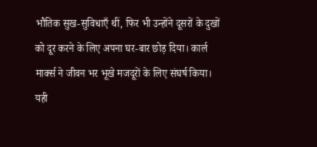भौतिक सुख-सुविधाएँ थीं, फिर भी उन्होंने दूसरों के दुखों को दूर करने के लिए अपना घर-बार छोड़ दिया। कार्ल मार्क्स ने जीवन भर भूखे मजदूरों के लिए संघर्ष किया। यही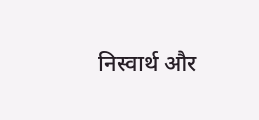निस्वार्थ और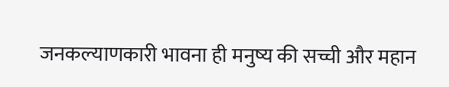जनकल्याणकारी भावना ही मनुष्य की सच्ची और महान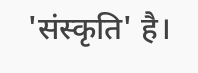'संस्कृति' है।